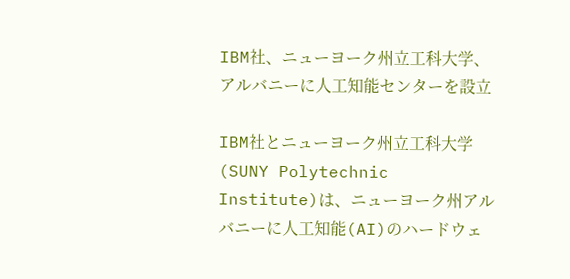IBM社、ニューヨーク州立工科大学、アルバニーに人工知能センターを設立

IBM社とニューヨーク州立工科大学(SUNY Polytechnic Institute)は、ニューヨーク州アルバニーに人工知能(AI)のハードウェ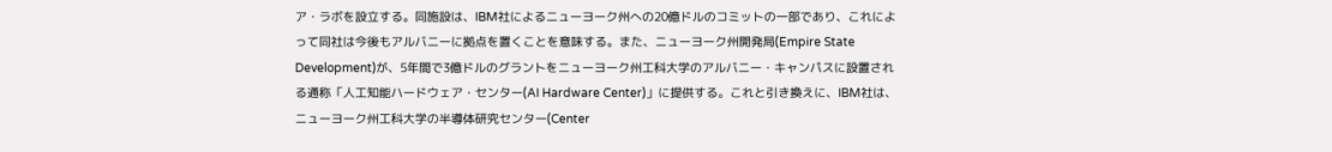ア・ラボを設立する。同施設は、IBM社によるニューヨーク州への20億ドルのコミットの一部であり、これによって同社は今後もアルバニーに拠点を置くことを意味する。また、ニューヨーク州開発局(Empire State Development)が、5年間で3億ドルのグラントをニューヨーク州工科大学のアルバニー・キャンパスに設置される通称「人工知能ハードウェア・センター(AI Hardware Center)」に提供する。これと引き換えに、IBM社は、ニューヨーク州工科大学の半導体研究センター(Center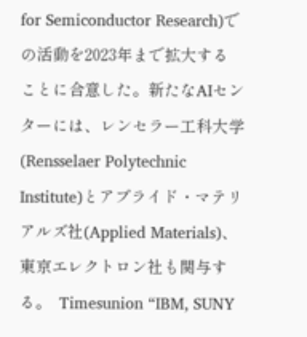for Semiconductor Research)での活動を2023年まで拡大することに合意した。新たなAIセンターには、レンセラー工科大学(Rensselaer Polytechnic Institute)とアプライド・マテリアルズ社(Applied Materials)、東京エレクトロン社も関与する。  Timesunion “IBM, SUNY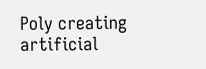Poly creating artificial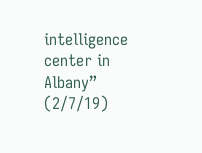intelligence center in Albany” (2/7/19)